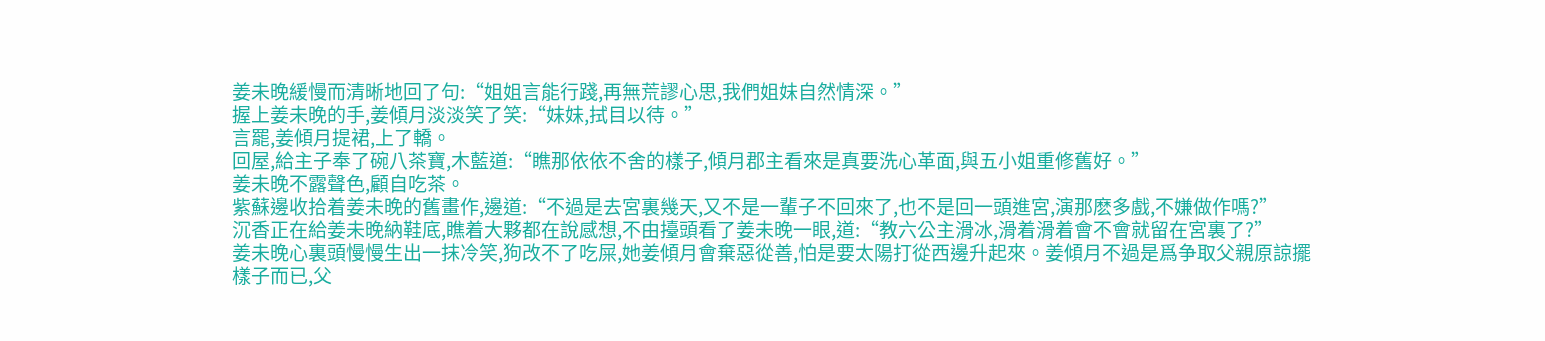姜未晚緩慢而清晰地回了句:“姐姐言能行踐,再無荒謬心思,我們姐妹自然情深。”
握上姜未晚的手,姜傾月淡淡笑了笑:“妹妹,拭目以待。”
言罷,姜傾月提裙,上了轎。
回屋,給主子奉了碗八茶寶,木藍道:“瞧那依依不舍的樣子,傾月郡主看來是真要洗心革面,與五小姐重修舊好。”
姜未晚不露聲色,顧自吃茶。
紫蘇邊收拾着姜未晚的舊畫作,邊道:“不過是去宮裏幾天,又不是一輩子不回來了,也不是回一頭進宮,演那麽多戲,不嫌做作嗎?”
沉香正在給姜未晚納鞋底,瞧着大夥都在說感想,不由擡頭看了姜未晚一眼,道:“教六公主滑冰,滑着滑着會不會就留在宮裏了?”
姜未晚心裏頭慢慢生出一抹冷笑,狗改不了吃屎,她姜傾月會棄惡從善,怕是要太陽打從西邊升起來。姜傾月不過是爲争取父親原諒擺樣子而已,父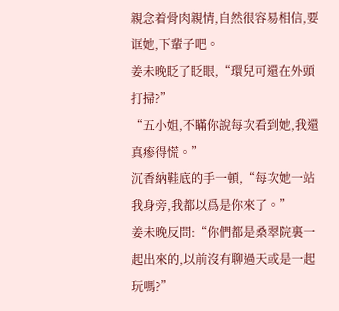親念着骨肉親情,自然很容易相信,要诓她,下輩子吧。
姜未晚眨了眨眼,“環兒可還在外頭打掃?”
“五小姐,不瞞你說每次看到她,我還真瘆得慌。”
沉香納鞋底的手一頓,“每次她一站我身旁,我都以爲是你來了。”
姜未晚反問:“你們都是桑翠院裏一起出來的,以前沒有聊過天或是一起玩嗎?”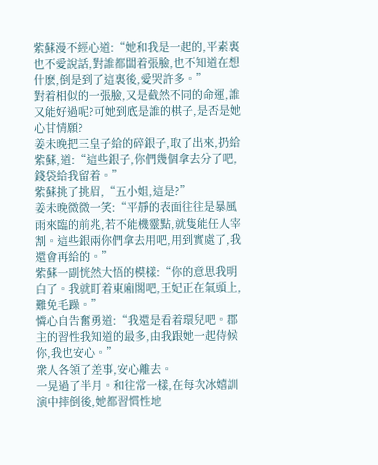紫蘇漫不經心道:“她和我是一起的,平素裏也不愛說話,對誰都闆着張臉,也不知道在想什麽,倒是到了這裏後,愛哭許多。”
對着相似的一張臉,又是截然不同的命運,誰又能好過呢?可她到底是誰的棋子,是否是她心甘情願?
姜未晚把三皇子給的碎銀子,取了出來,扔給紫蘇,道:“這些銀子,你們幾個拿去分了吧,錢袋給我留着。”
紫蘇挑了挑眉,“五小姐,這是?”
姜未晚微微一笑:“平靜的表面往往是暴風雨來臨的前兆,若不能機靈點,就隻能任人宰割。這些銀兩你們拿去用吧,用到實處了,我還會再給的。”
紫蘇一副恍然大悟的模樣:“你的意思我明白了。我就盯着東廂閣吧,王妃正在氣頭上,難免毛躁。”
憐心自告奮勇道:“我還是看着環兒吧。郡主的習性我知道的最多,由我跟她一起侍候你,我也安心。”
衆人各領了差事,安心離去。
一晃過了半月。和往常一樣,在每次冰嬉訓演中摔倒後,她都習慣性地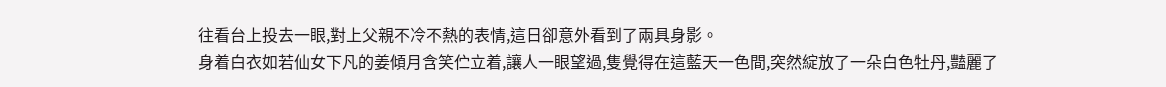往看台上投去一眼,對上父親不冷不熱的表情,這日卻意外看到了兩具身影。
身着白衣如若仙女下凡的姜傾月含笑伫立着,讓人一眼望過,隻覺得在這藍天一色間,突然綻放了一朵白色牡丹,豔麗了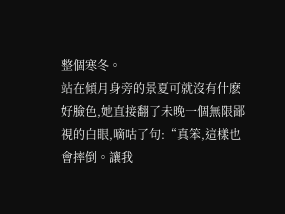整個寒冬。
站在傾月身旁的景夏可就沒有什麽好臉色,她直接翻了未晚一個無限鄙視的白眼,嘀咕了句:“真笨,這樣也會摔倒。讓我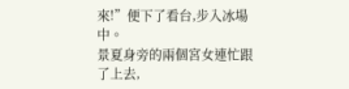來!”便下了看台,步入冰場中。
景夏身旁的兩個宮女連忙跟了上去,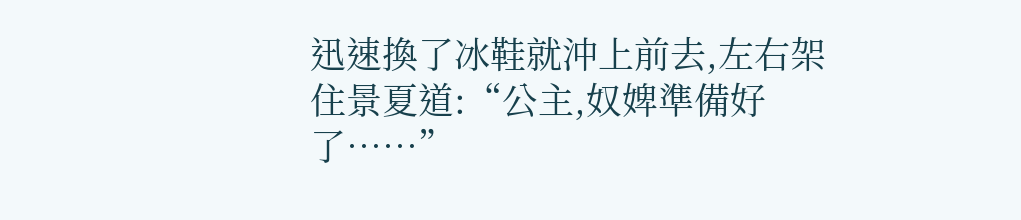迅速換了冰鞋就沖上前去,左右架住景夏道:“公主,奴婢準備好了……”